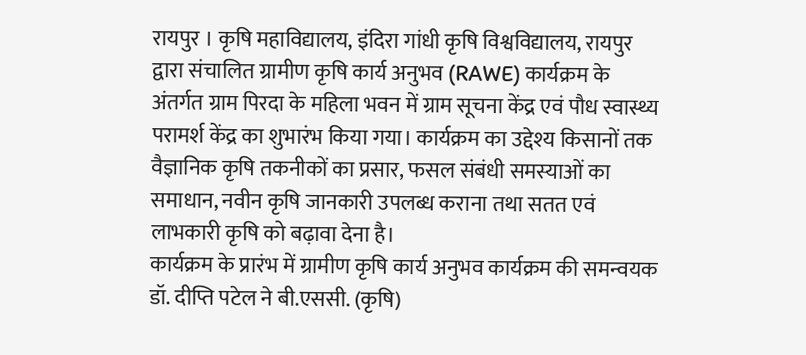रायपुर । कृषि महाविद्यालय, इंदिरा गांधी कृषि विश्वविद्यालय, रायपुर द्वारा संचालित ग्रामीण कृषि कार्य अनुभव (RAWE) कार्यक्रम के अंतर्गत ग्राम पिरदा के महिला भवन में ग्राम सूचना केंद्र एवं पौध स्वास्थ्य परामर्श केंद्र का शुभारंभ किया गया। कार्यक्रम का उद्देश्य किसानों तक वैज्ञानिक कृषि तकनीकों का प्रसार, फसल संबंधी समस्याओं का समाधान, नवीन कृषि जानकारी उपलब्ध कराना तथा सतत एवं लाभकारी कृषि को बढ़ावा देना है।
कार्यक्रम के प्रारंभ में ग्रामीण कृषि कार्य अनुभव कार्यक्रम की समन्वयक डॉ. दीप्ति पटेल ने बी.एससी. (कृषि)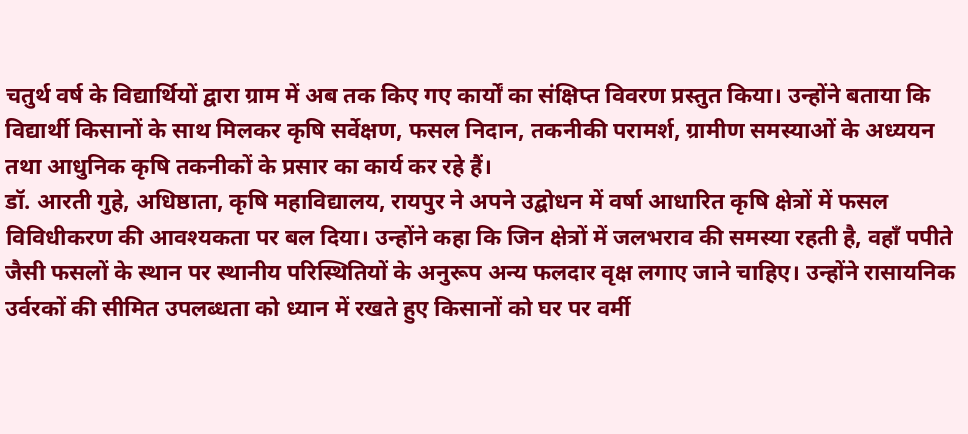चतुर्थ वर्ष के विद्यार्थियों द्वारा ग्राम में अब तक किए गए कार्यों का संक्षिप्त विवरण प्रस्तुत किया। उन्होंने बताया कि विद्यार्थी किसानों के साथ मिलकर कृषि सर्वेक्षण, फसल निदान, तकनीकी परामर्श, ग्रामीण समस्याओं के अध्ययन तथा आधुनिक कृषि तकनीकों के प्रसार का कार्य कर रहे हैं।
डॉ. आरती गुहे, अधिष्ठाता, कृषि महाविद्यालय, रायपुर ने अपने उद्बोधन में वर्षा आधारित कृषि क्षेत्रों में फसल विविधीकरण की आवश्यकता पर बल दिया। उन्होंने कहा कि जिन क्षेत्रों में जलभराव की समस्या रहती है, वहाँ पपीते जैसी फसलों के स्थान पर स्थानीय परिस्थितियों के अनुरूप अन्य फलदार वृक्ष लगाए जाने चाहिए। उन्होंने रासायनिक उर्वरकों की सीमित उपलब्धता को ध्यान में रखते हुए किसानों को घर पर वर्मी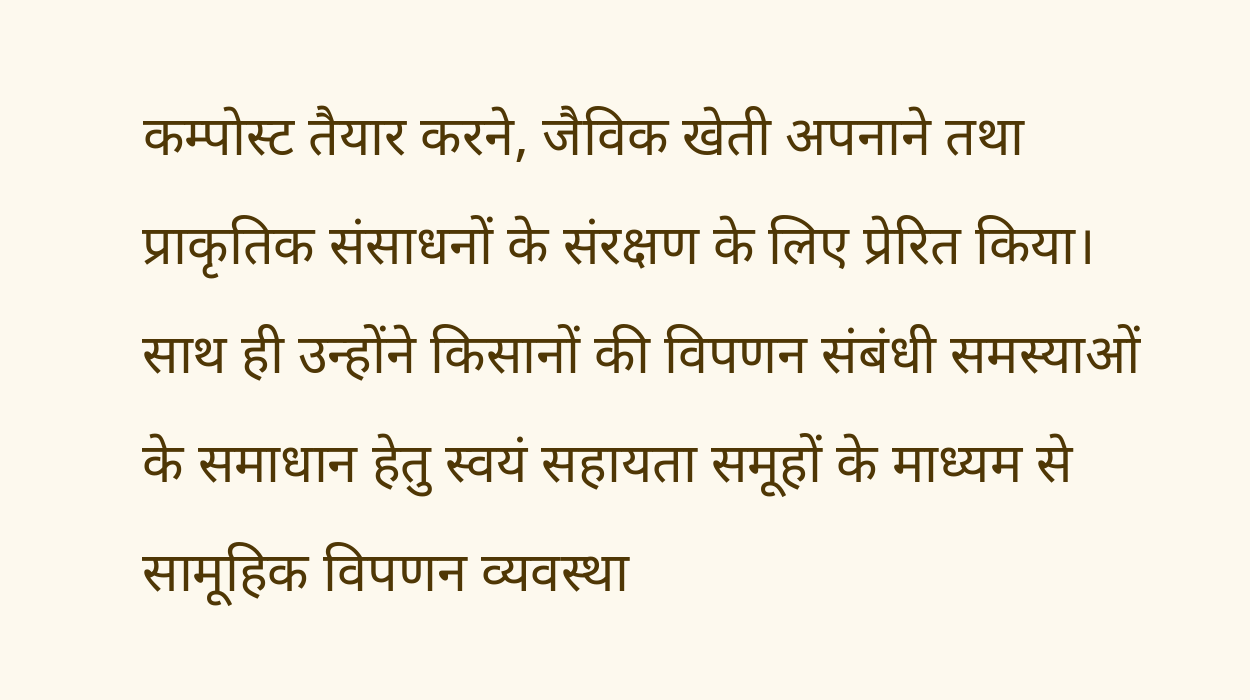कम्पोस्ट तैयार करने, जैविक खेती अपनाने तथा प्राकृतिक संसाधनों के संरक्षण के लिए प्रेरित किया। साथ ही उन्होंने किसानों की विपणन संबंधी समस्याओं के समाधान हेतु स्वयं सहायता समूहों के माध्यम से सामूहिक विपणन व्यवस्था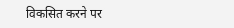विकसित करने पर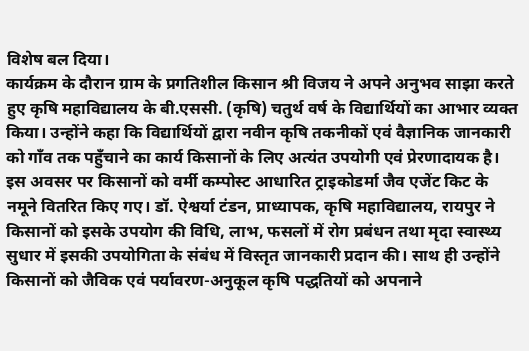विशेष बल दिया।
कार्यक्रम के दौरान ग्राम के प्रगतिशील किसान श्री विजय ने अपने अनुभव साझा करते हुए कृषि महाविद्यालय के बी.एससी. (कृषि) चतुर्थ वर्ष के विद्यार्थियों का आभार व्यक्त किया। उन्होंने कहा कि विद्यार्थियों द्वारा नवीन कृषि तकनीकों एवं वैज्ञानिक जानकारी को गाँव तक पहुँचाने का कार्य किसानों के लिए अत्यंत उपयोगी एवं प्रेरणादायक है।
इस अवसर पर किसानों को वर्मी कम्पोस्ट आधारित ट्राइकोडर्मा जैव एजेंट किट के नमूने वितरित किए गए। डॉ. ऐश्वर्या टंडन, प्राध्यापक, कृषि महाविद्यालय, रायपुर ने किसानों को इसके उपयोग की विधि, लाभ, फसलों में रोग प्रबंधन तथा मृदा स्वास्थ्य सुधार में इसकी उपयोगिता के संबंध में विस्तृत जानकारी प्रदान की। साथ ही उन्होंने किसानों को जैविक एवं पर्यावरण-अनुकूल कृषि पद्धतियों को अपनाने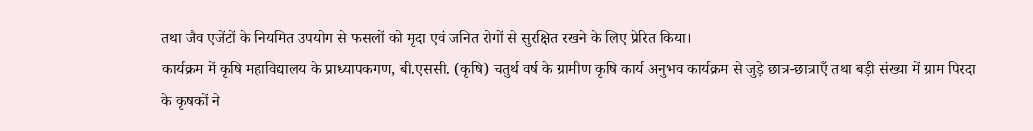तथा जैव एजेंटों के नियमित उपयोग से फसलों को मृदा एवं जनित रोगों से सुरक्षित रखने के लिए प्रेरित किया।
कार्यक्रम में कृषि महाविद्यालय के प्राध्यापकगण, बी.एससी. (कृषि) चतुर्थ वर्ष के ग्रामीण कृषि कार्य अनुभव कार्यक्रम से जुड़े छात्र-छात्राएँ तथा बड़ी संख्या में ग्राम पिरदा के कृषकों ने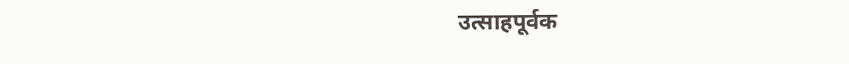उत्साहपूर्वक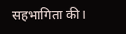सहभागिता की।